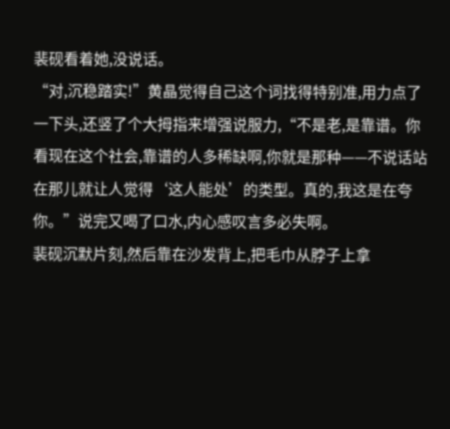裴砚看着她,没说话。
“对,沉稳踏实!”黄晶觉得自己这个词找得特别准,用力点了一下头,还竖了个大拇指来增强说服力,“不是老,是靠谱。你看现在这个社会,靠谱的人多稀缺啊,你就是那种——不说话站在那儿就让人觉得‘这人能处’的类型。真的,我这是在夸你。”说完又喝了口水,内心感叹言多必失啊。
裴砚沉默片刻,然后靠在沙发背上,把毛巾从脖子上拿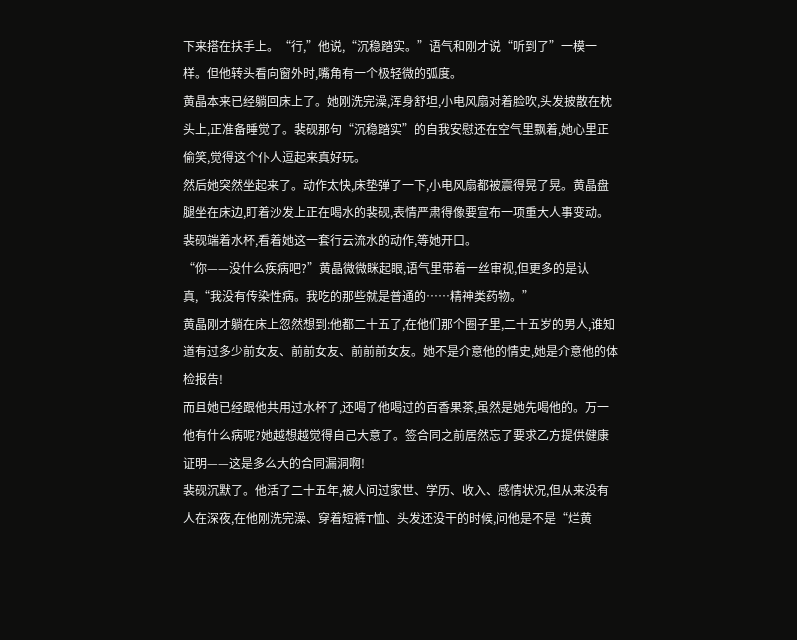下来搭在扶手上。“行,”他说,“沉稳踏实。”语气和刚才说“听到了”一模一样。但他转头看向窗外时,嘴角有一个极轻微的弧度。
黄晶本来已经躺回床上了。她刚洗完澡,浑身舒坦,小电风扇对着脸吹,头发披散在枕头上,正准备睡觉了。裴砚那句“沉稳踏实”的自我安慰还在空气里飘着,她心里正偷笑,觉得这个仆人逗起来真好玩。
然后她突然坐起来了。动作太快,床垫弹了一下,小电风扇都被震得晃了晃。黄晶盘腿坐在床边,盯着沙发上正在喝水的裴砚,表情严肃得像要宣布一项重大人事变动。裴砚端着水杯,看着她这一套行云流水的动作,等她开口。
“你——没什么疾病吧?”黄晶微微眯起眼,语气里带着一丝审视,但更多的是认真,“我没有传染性病。我吃的那些就是普通的……精神类药物。”
黄晶刚才躺在床上忽然想到:他都二十五了,在他们那个圈子里,二十五岁的男人,谁知道有过多少前女友、前前女友、前前前女友。她不是介意他的情史,她是介意他的体检报告!
而且她已经跟他共用过水杯了,还喝了他喝过的百香果茶,虽然是她先喝他的。万一他有什么病呢?她越想越觉得自己大意了。签合同之前居然忘了要求乙方提供健康证明——这是多么大的合同漏洞啊!
裴砚沉默了。他活了二十五年,被人问过家世、学历、收入、感情状况,但从来没有人在深夜,在他刚洗完澡、穿着短裤T恤、头发还没干的时候,问他是不是“烂黄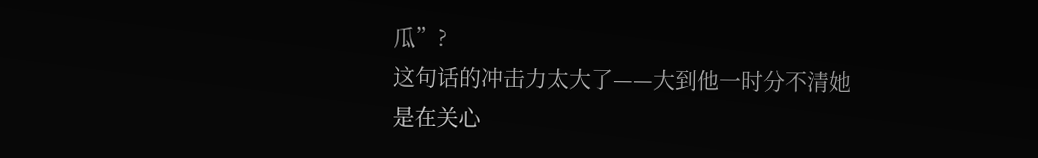瓜”?
这句话的冲击力太大了——大到他一时分不清她是在关心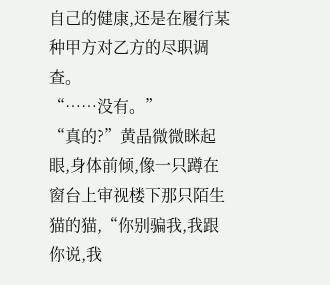自己的健康,还是在履行某种甲方对乙方的尽职调查。
“……没有。”
“真的?”黄晶微微眯起眼,身体前倾,像一只蹲在窗台上审视楼下那只陌生猫的猫,“你别骗我,我跟你说,我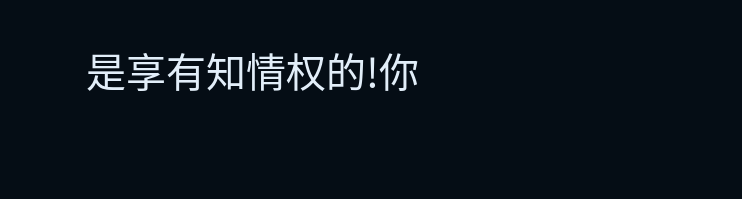是享有知情权的!你